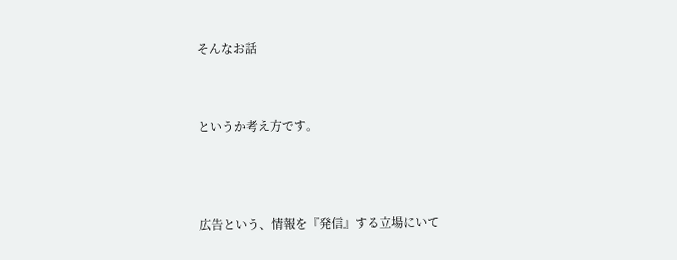そんなお話



というか考え方です。




広告という、情報を『発信』する立場にいて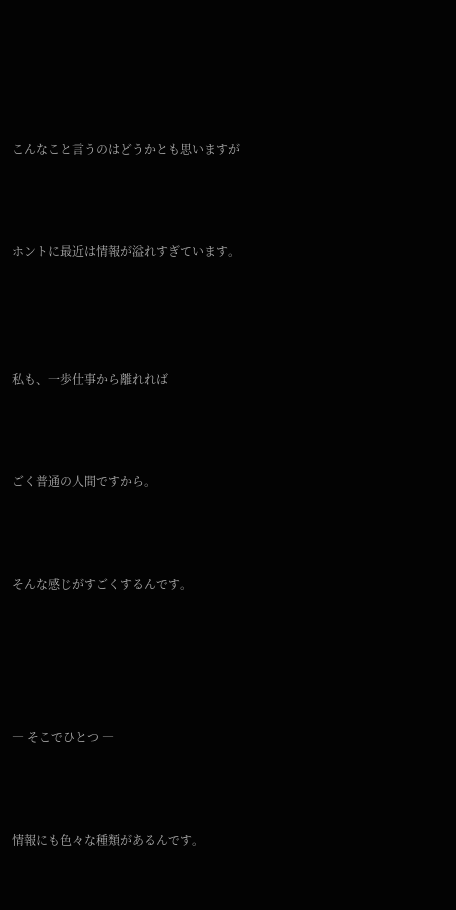こんなこと言うのはどうかとも思いますが



ホントに最近は情報が溢れすぎています。




私も、一歩仕事から離れれば



ごく普通の人間ですから。



そんな感じがすごくするんです。





― そこでひとつ ―



情報にも色々な種類があるんです。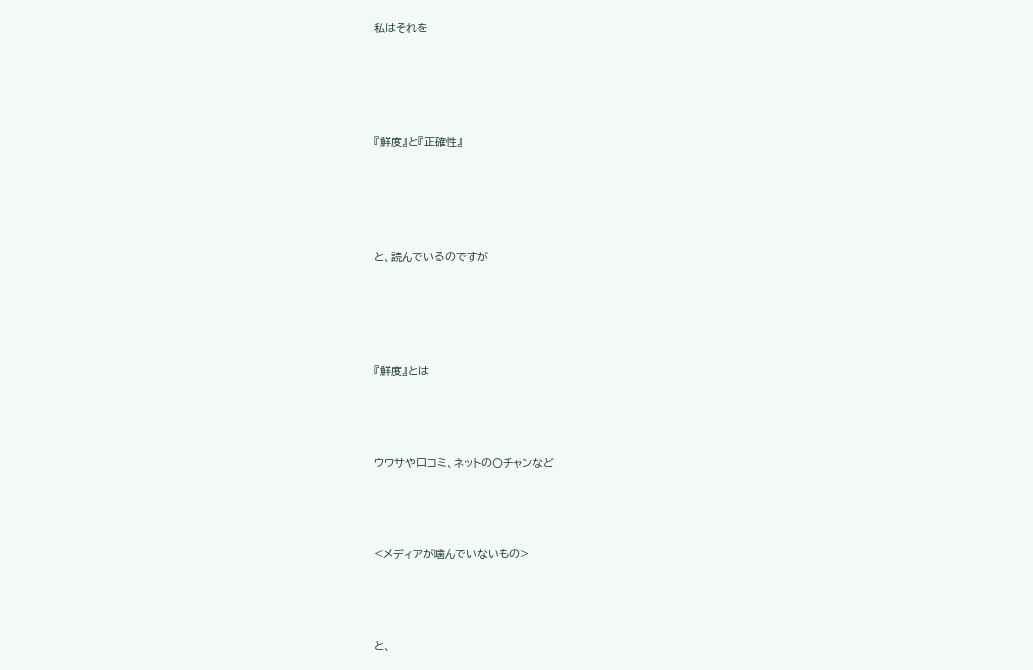私はそれを




『鮮度』と『正確性』




と、読んでいるのですが




『鮮度』とは



ウワサや口コミ、ネットの〇チャンなど



<メディアが噛んでいないもの>



と、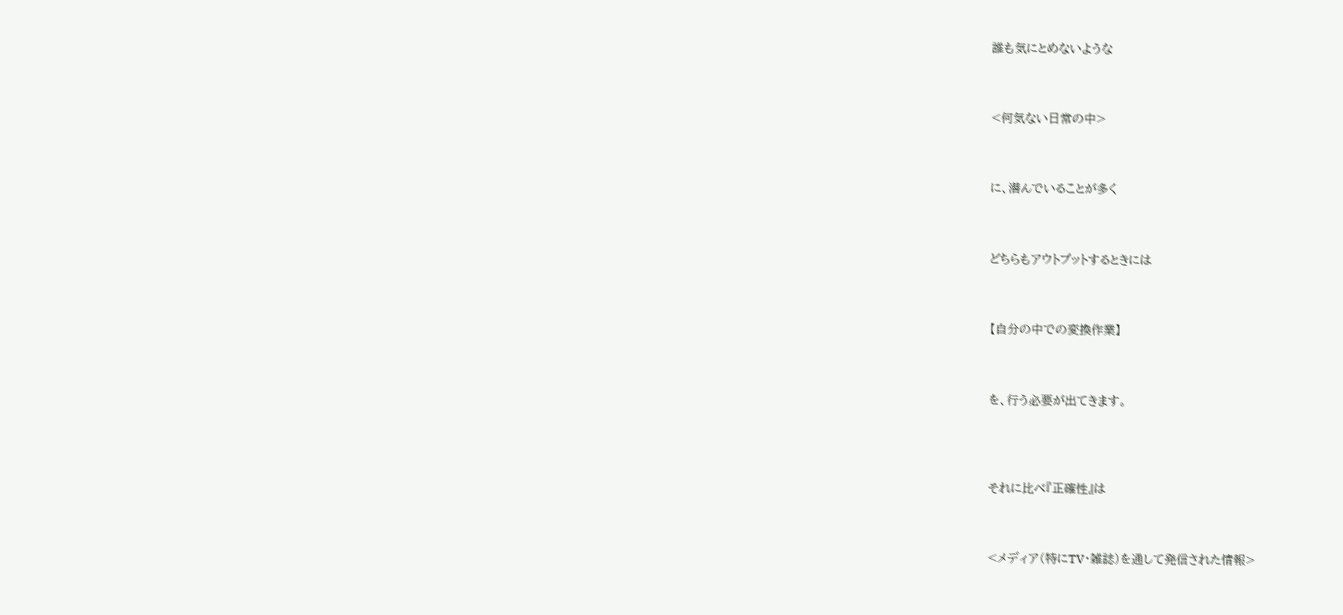誰も気にとめないような



<何気ない日常の中>



に、潜んでいることが多く



どちらもアウトプットするときには



【自分の中での変換作業】



を、行う必要が出てきます。




それに比べ『正確性』は



<メディア(特にTV・雑誌)を通して発信された情報>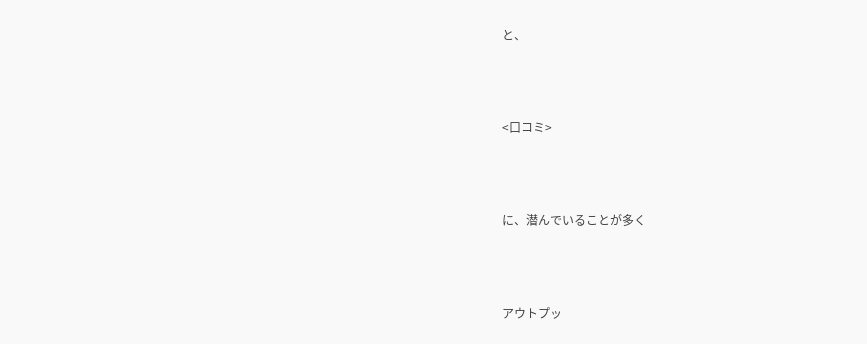と、



<口コミ>



に、潜んでいることが多く



アウトプッ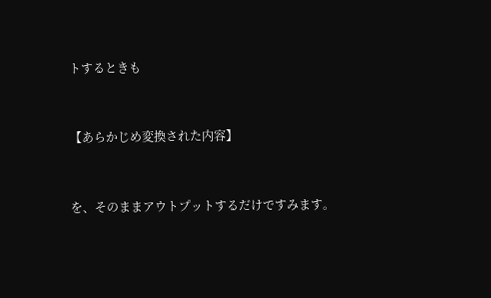トするときも



【あらかじめ変換された内容】



を、そのままアウトプットするだけですみます。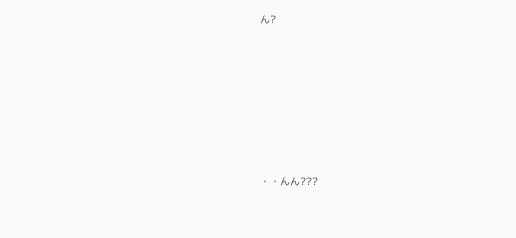ん?








・・んん???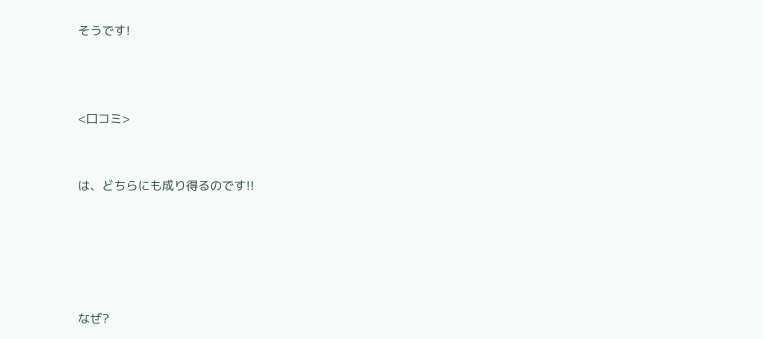そうです!



<口コミ>


は、どちらにも成り得るのです!!





なぜ?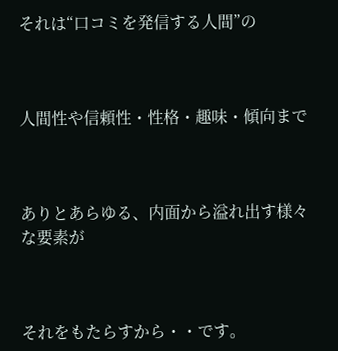それは“口コミを発信する人間”の



人間性や信頼性・性格・趣味・傾向まで



ありとあらゆる、内面から溢れ出す様々な要素が



それをもたらすから・・です。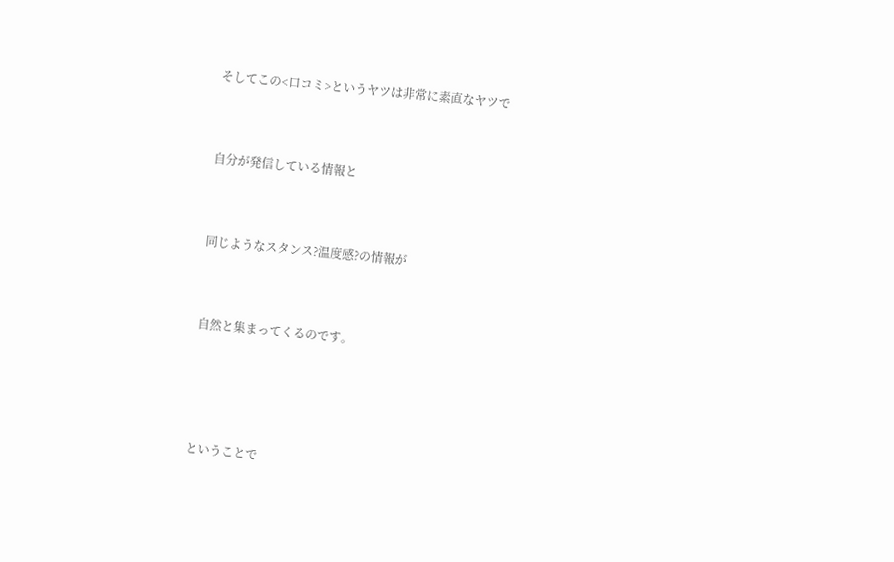そしてこの<口コミ>というヤツは非常に素直なヤツで



自分が発信している情報と



同じようなスタンス?温度感?の情報が



自然と集まってくるのです。





ということで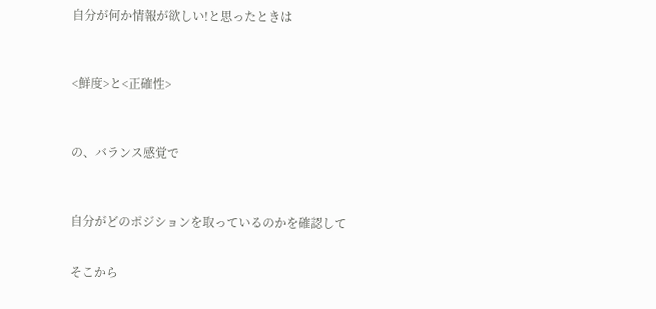自分が何か情報が欲しい!と思ったときは



<鮮度>と<正確性>



の、バランス感覚で



自分がどのポジションを取っているのかを確認して


そこから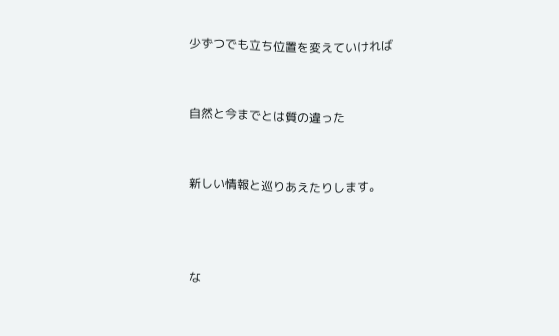少ずつでも立ち位置を変えていければ


自然と今までとは質の違った


新しい情報と巡りあえたりします。



な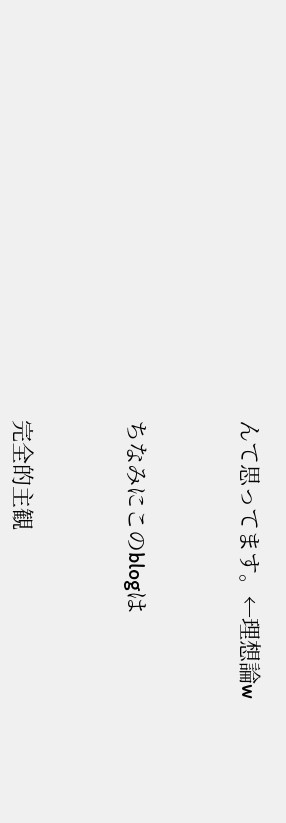んて思ってます。←理想論w



ちなみにこのblogは



完全的主観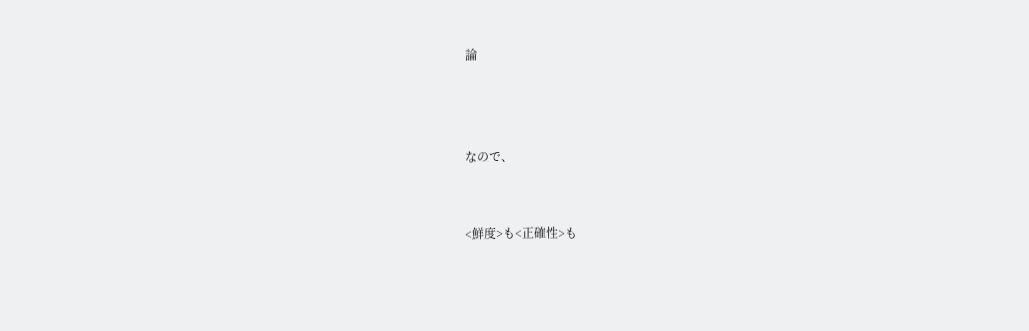論



なので、


<鮮度>も<正確性>も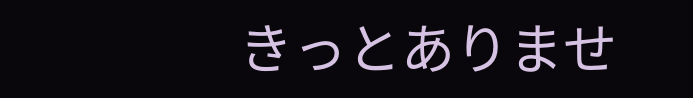きっとありませ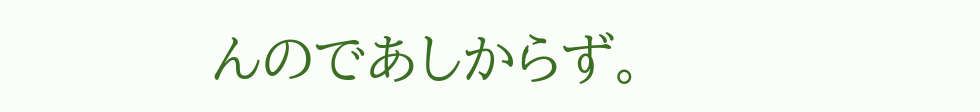んのであしからず。